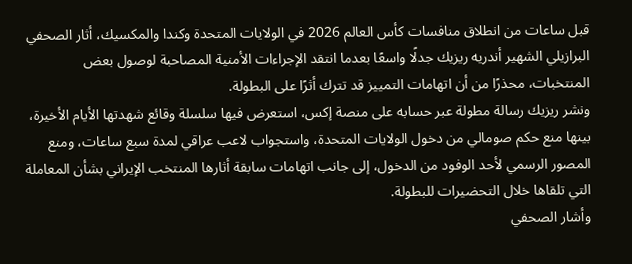قبل ساعات من انطلاق منافسات كأس العالم 2026 في الولايات المتحدة وكندا والمكسيك، أثار الصحفي البرازيلي الشهير أندريه ريزيك جدلًا واسعًا بعدما انتقد الإجراءات الأمنية المصاحبة لوصول بعض المنتخبات، محذرًا من أن اتهامات التمييز قد تترك أثرًا على البطولة.
ونشر ريزيك رسالة مطولة عبر حسابه على منصة إكس، استعرض فيها سلسلة وقائع شهدتها الأيام الأخيرة، بينها منع حكم صومالي من دخول الولايات المتحدة، واستجواب لاعب عراقي لمدة سبع ساعات، ومنع المصور الرسمي لأحد الوفود من الدخول، إلى جانب اتهامات سابقة أثارها المنتخب الإيراني بشأن المعاملة التي تلقاها خلال التحضيرات للبطولة.
وأشار الصحفي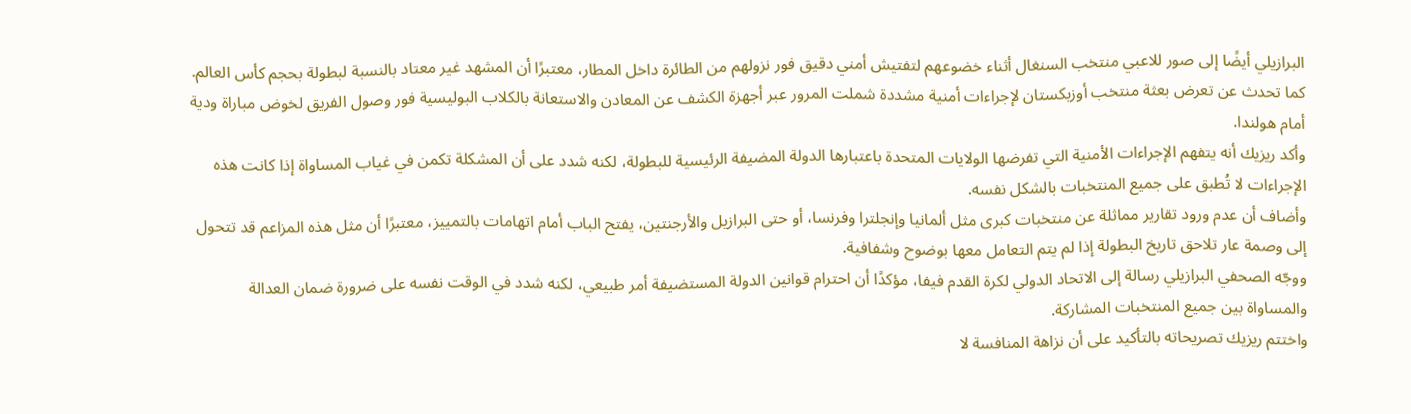البرازيلي أيضًا إلى صور للاعبي منتخب السنغال أثناء خضوعهم لتفتيش أمني دقيق فور نزولهم من الطائرة داخل المطار، معتبرًا أن المشهد غير معتاد بالنسبة لبطولة بحجم كأس العالم.
كما تحدث عن تعرض بعثة منتخب أوزبكستان لإجراءات أمنية مشددة شملت المرور عبر أجهزة الكشف عن المعادن والاستعانة بالكلاب البوليسية فور وصول الفريق لخوض مباراة ودية أمام هولندا.
وأكد ريزيك أنه يتفهم الإجراءات الأمنية التي تفرضها الولايات المتحدة باعتبارها الدولة المضيفة الرئيسية للبطولة، لكنه شدد على أن المشكلة تكمن في غياب المساواة إذا كانت هذه الإجراءات لا تُطبق على جميع المنتخبات بالشكل نفسه.
وأضاف أن عدم ورود تقارير مماثلة عن منتخبات كبرى مثل ألمانيا وإنجلترا وفرنسا، أو حتى البرازيل والأرجنتين، يفتح الباب أمام اتهامات بالتمييز، معتبرًا أن مثل هذه المزاعم قد تتحول إلى وصمة عار تلاحق تاريخ البطولة إذا لم يتم التعامل معها بوضوح وشفافية.
ووجّه الصحفي البرازيلي رسالة إلى الاتحاد الدولي لكرة القدم فيفا، مؤكدًا أن احترام قوانين الدولة المستضيفة أمر طبيعي، لكنه شدد في الوقت نفسه على ضرورة ضمان العدالة والمساواة بين جميع المنتخبات المشاركة.
واختتم ريزيك تصريحاته بالتأكيد على أن نزاهة المنافسة لا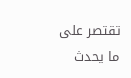تقتصر على ما يحدث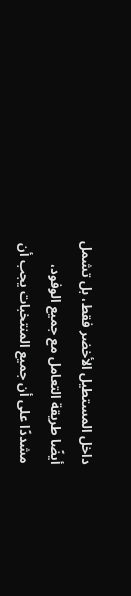داخل المستطيل الأخضر فقط، بل تشمل أيضًا طريقة التعامل مع جميع الوفود، مشددًا على أن جميع المنتخبات يجب أن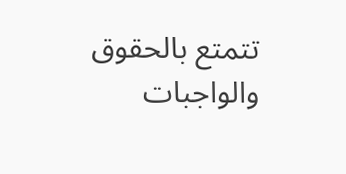تتمتع بالحقوق والواجبات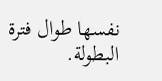نفسها طوال فترة البطولة.